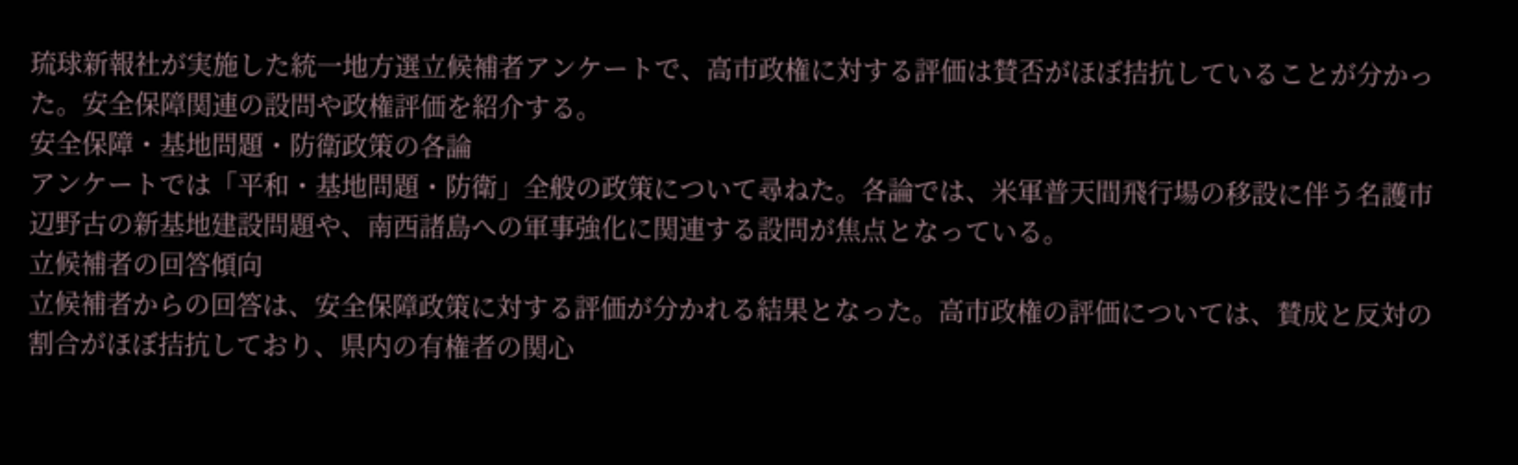琉球新報社が実施した統一地方選立候補者アンケートで、高市政権に対する評価は賛否がほぼ拮抗していることが分かった。安全保障関連の設問や政権評価を紹介する。
安全保障・基地問題・防衛政策の各論
アンケートでは「平和・基地問題・防衛」全般の政策について尋ねた。各論では、米軍普天間飛行場の移設に伴う名護市辺野古の新基地建設問題や、南西諸島への軍事強化に関連する設問が焦点となっている。
立候補者の回答傾向
立候補者からの回答は、安全保障政策に対する評価が分かれる結果となった。高市政権の評価については、賛成と反対の割合がほぼ拮抗しており、県内の有権者の関心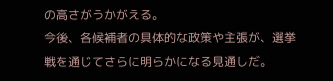の高さがうかがえる。
今後、各候補者の具体的な政策や主張が、選挙戦を通じてさらに明らかになる見通しだ。